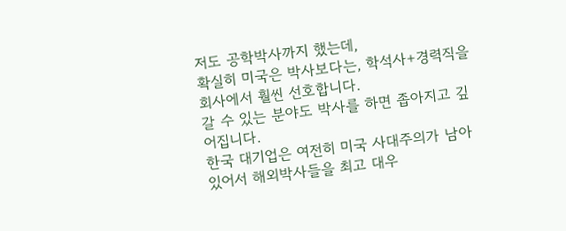저도 공학박사까지 했는데,
확실히 미국은 박사보다는, 학석사+경력직을 회사에서 훨씬 선호합니다.
갈 수 있는 분야도 박사를 하면 좁아지고 깊어집니다.
한국 대기업은 여전히 미국 사대주의가 남아있어서 해외박사들을 최고 대우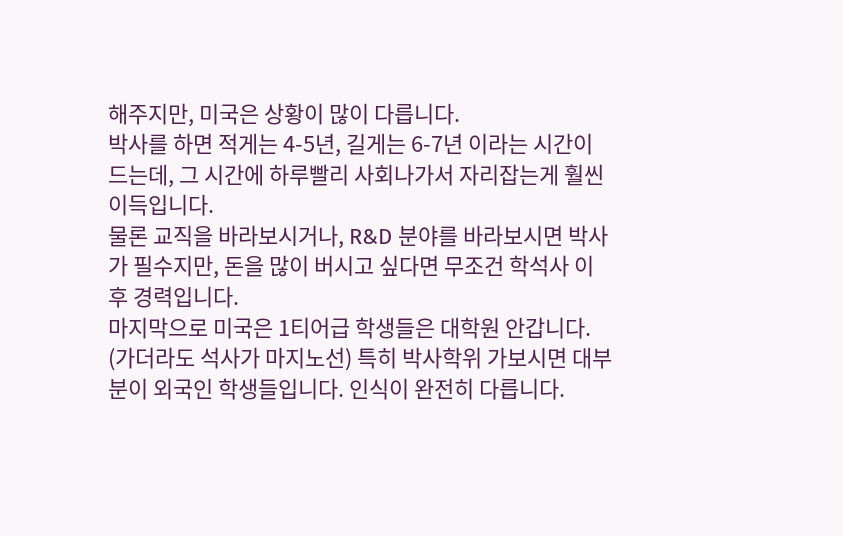해주지만, 미국은 상황이 많이 다릅니다.
박사를 하면 적게는 4-5년, 길게는 6-7년 이라는 시간이 드는데, 그 시간에 하루빨리 사회나가서 자리잡는게 훨씬 이득입니다.
물론 교직을 바라보시거나, R&D 분야를 바라보시면 박사가 필수지만, 돈을 많이 버시고 싶다면 무조건 학석사 이후 경력입니다.
마지막으로 미국은 1티어급 학생들은 대학원 안갑니다. (가더라도 석사가 마지노선) 특히 박사학위 가보시면 대부분이 외국인 학생들입니다. 인식이 완전히 다릅니다.